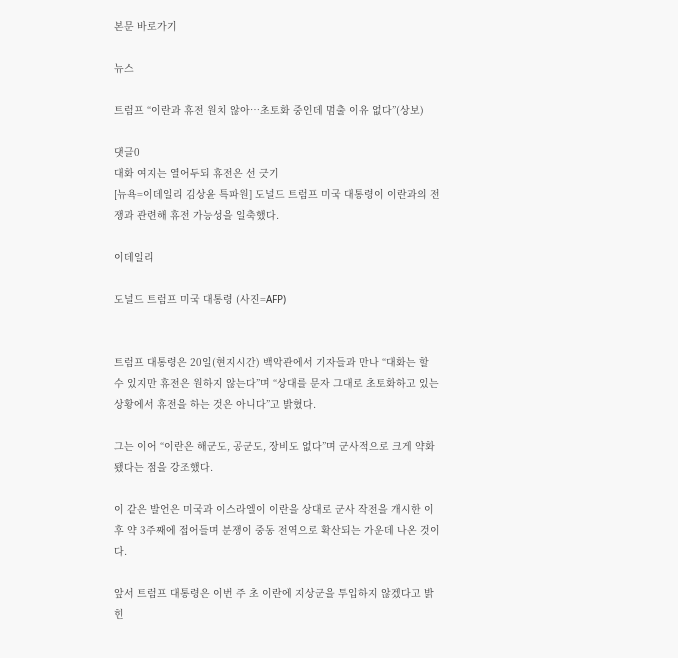본문 바로가기

뉴스

트럼프 “이란과 휴전 원치 않아…초토화 중인데 멈출 이유 없다”(상보)

댓글0
대화 여지는 열어두되 휴전은 선 긋기
[뉴욕=이데일리 김상윤 특파원] 도널드 트럼프 미국 대통령이 이란과의 전쟁과 관련해 휴전 가능성을 일축했다.

이데일리

도널드 트럼프 미국 대통령 (사진=AFP)


트럼프 대통령은 20일(현지시간) 백악관에서 기자들과 만나 “대화는 할 수 있지만 휴전은 원하지 않는다”며 “상대를 문자 그대로 초토화하고 있는 상황에서 휴전을 하는 것은 아니다”고 밝혔다.

그는 이어 “이란은 해군도, 공군도, 장비도 없다”며 군사적으로 크게 약화됐다는 점을 강조했다.

이 같은 발언은 미국과 이스라엘이 이란을 상대로 군사 작전을 개시한 이후 약 3주째에 접어들며 분쟁이 중동 전역으로 확산되는 가운데 나온 것이다.

앞서 트럼프 대통령은 이번 주 초 이란에 지상군을 투입하지 않겠다고 밝힌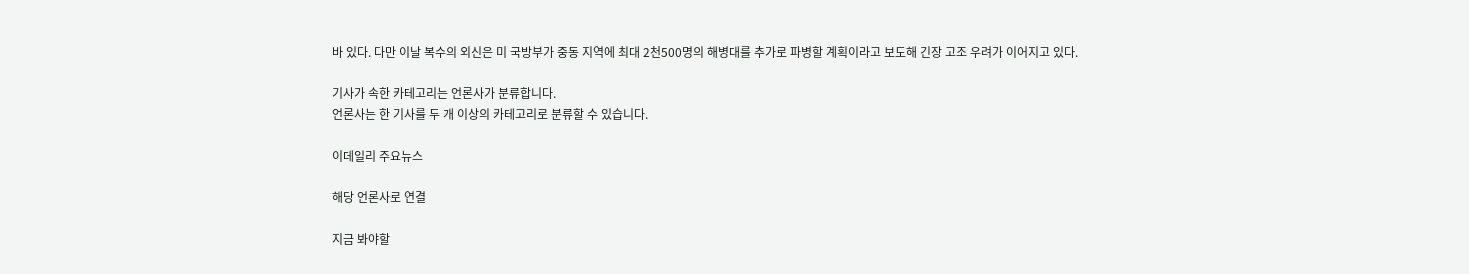바 있다. 다만 이날 복수의 외신은 미 국방부가 중동 지역에 최대 2천500명의 해병대를 추가로 파병할 계획이라고 보도해 긴장 고조 우려가 이어지고 있다.

기사가 속한 카테고리는 언론사가 분류합니다.
언론사는 한 기사를 두 개 이상의 카테고리로 분류할 수 있습니다.

이데일리 주요뉴스

해당 언론사로 연결

지금 봐야할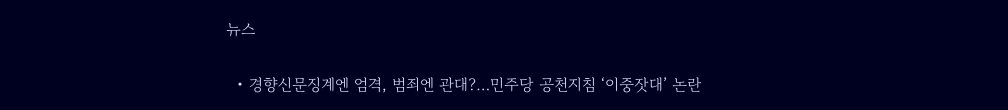뉴스

  • 경향신문징계엔 엄격, 범죄엔 관대?…민주당 공천지침 ‘이중잣대’ 논란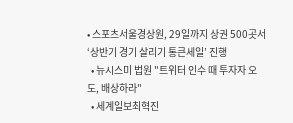• 스포츠서울경상원, 29일까지 상권 500곳서 ‘상반기 경기 살리기 통큰세일’ 진행
  • 뉴시스미 법원 "트위터 인수 때 투자자 오도, 배상하라"
  • 세계일보최혁진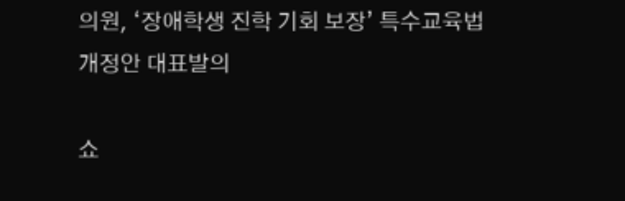의원, ‘장애학생 진학 기회 보장’ 특수교육법 개정안 대표발의

쇼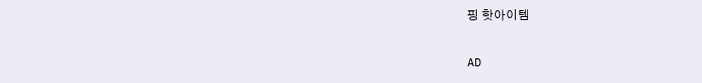핑 핫아이템

AD